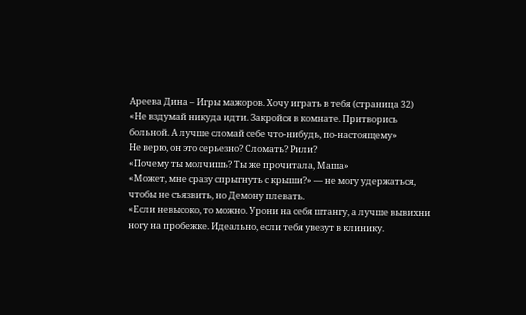Ареева Дина – Игры мажоров. Хочу играть в тебя (страница 32)
«Не вздумай никуда идти. Закройся в комнате. Притворись больной. А лучше сломай себе что-нибудь, по-настоящему»
Не верю, он это серьезно? Сломать? Рили?
«Почему ты молчишь? Ты же прочитала, Маша»
«Может, мне сразу спрыгнуть с крыши?» — не могу удержаться, чтобы не съязвить, но Демону плевать.
«Если невысоко, то можно. Урони на себя штангу, а лучше вывихни ногу на пробежке. Идеально, если тебя увезут в клинику.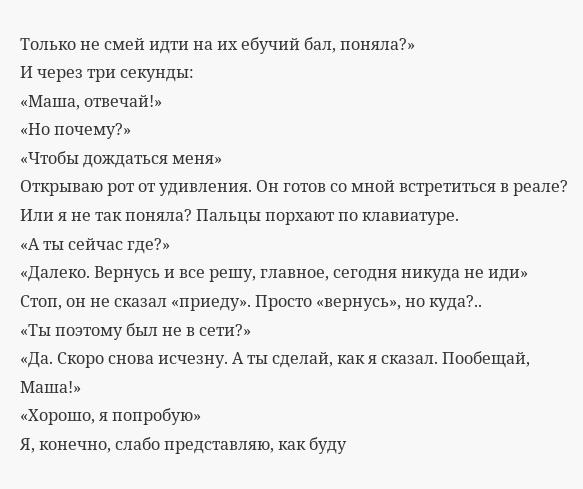Только не смей идти на их ебучий бал, поняла?»
И через три секунды:
«Маша, отвечай!»
«Но почему?»
«Чтобы дождаться меня»
Открываю рот от удивления. Он готов со мной встретиться в реале? Или я не так поняла? Пальцы порхают по клавиатуре.
«А ты сейчас где?»
«Далеко. Вернусь и все решу, главное, сегодня никуда не иди»
Стоп, он не сказал «приеду». Просто «вернусь», но куда?..
«Ты поэтому был не в сети?»
«Да. Скоро снова исчезну. А ты сделай, как я сказал. Пообещай, Маша!»
«Хорошо, я попробую»
Я, конечно, слабо представляю, как буду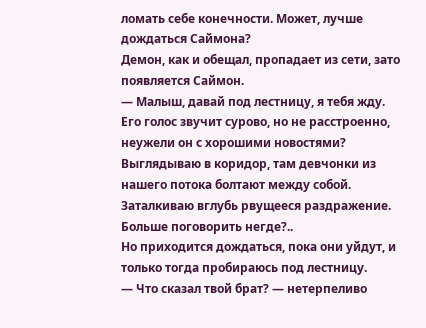ломать себе конечности. Может, лучше дождаться Саймона?
Демон, как и обещал, пропадает из сети, зато появляется Саймон.
— Малыш, давай под лестницу, я тебя жду.
Его голос звучит сурово, но не расстроенно, неужели он с хорошими новостями? Выглядываю в коридор, там девчонки из нашего потока болтают между собой. Заталкиваю вглубь рвущееся раздражение. Больше поговорить негде?..
Но приходится дождаться, пока они уйдут, и только тогда пробираюсь под лестницу.
— Что сказал твой брат? — нетерпеливо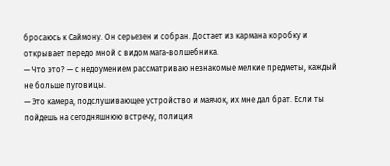бросаюсь к Саймону. Он серьезен и собран. Достает из кармана коробку и открывает передо мной с видом мага-волшебника.
— Что это? — с недоумением рассматриваю незнакомые мелкие предметы, каждый не больше пуговицы.
— Это камера, подслушивающее устройство и маячок, их мне дал брат. Если ты пойдешь на сегодняшнюю встречу, полиция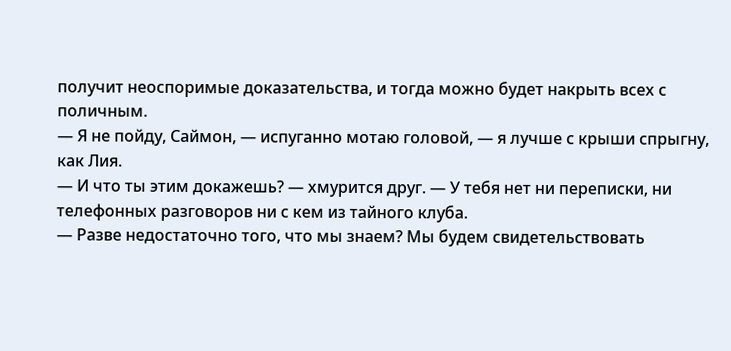получит неоспоримые доказательства, и тогда можно будет накрыть всех с поличным.
— Я не пойду, Саймон, — испуганно мотаю головой, — я лучше с крыши спрыгну, как Лия.
— И что ты этим докажешь? — хмурится друг. — У тебя нет ни переписки, ни телефонных разговоров ни с кем из тайного клуба.
— Разве недостаточно того, что мы знаем? Мы будем свидетельствовать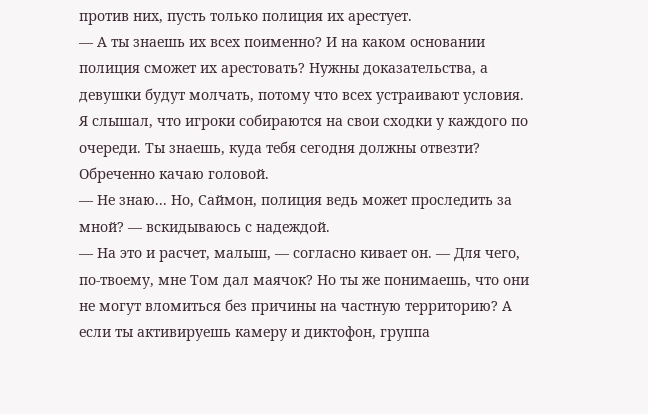против них, пусть только полиция их арестует.
— А ты знаешь их всех поименно? И на каком основании полиция сможет их арестовать? Нужны доказательства, а девушки будут молчать, потому что всех устраивают условия. Я слышал, что игроки собираются на свои сходки у каждого по очереди. Ты знаешь, куда тебя сегодня должны отвезти?
Обреченно качаю головой.
— Не знаю... Но, Саймон, полиция ведь может проследить за мной? — вскидываюсь с надеждой.
— На это и расчет, малыш, — согласно кивает он. — Для чего, по-твоему, мне Том дал маячок? Но ты же понимаешь, что они не могут вломиться без причины на частную территорию? А если ты активируешь камеру и диктофон, группа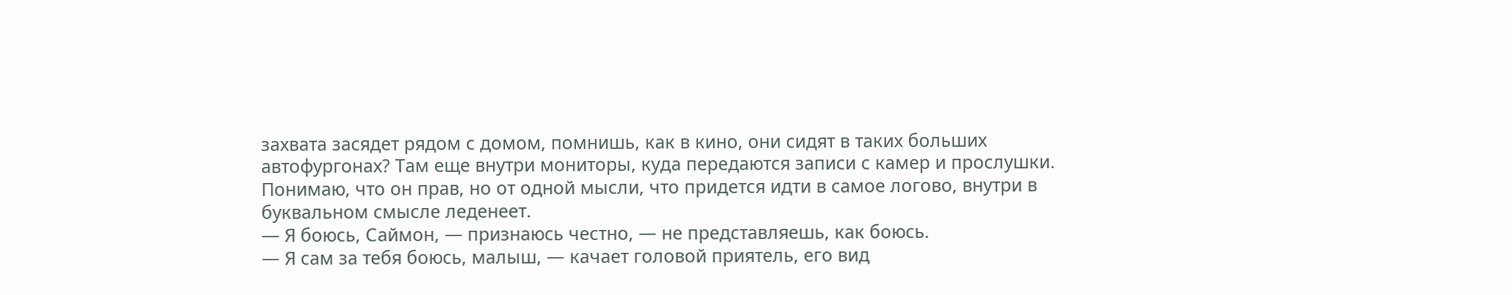захвата засядет рядом с домом, помнишь, как в кино, они сидят в таких больших автофургонах? Там еще внутри мониторы, куда передаются записи с камер и прослушки.
Понимаю, что он прав, но от одной мысли, что придется идти в самое логово, внутри в буквальном смысле леденеет.
— Я боюсь, Саймон, — признаюсь честно, — не представляешь, как боюсь.
— Я сам за тебя боюсь, малыш, — качает головой приятель, его вид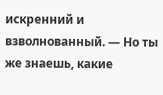искренний и взволнованный. — Но ты же знаешь, какие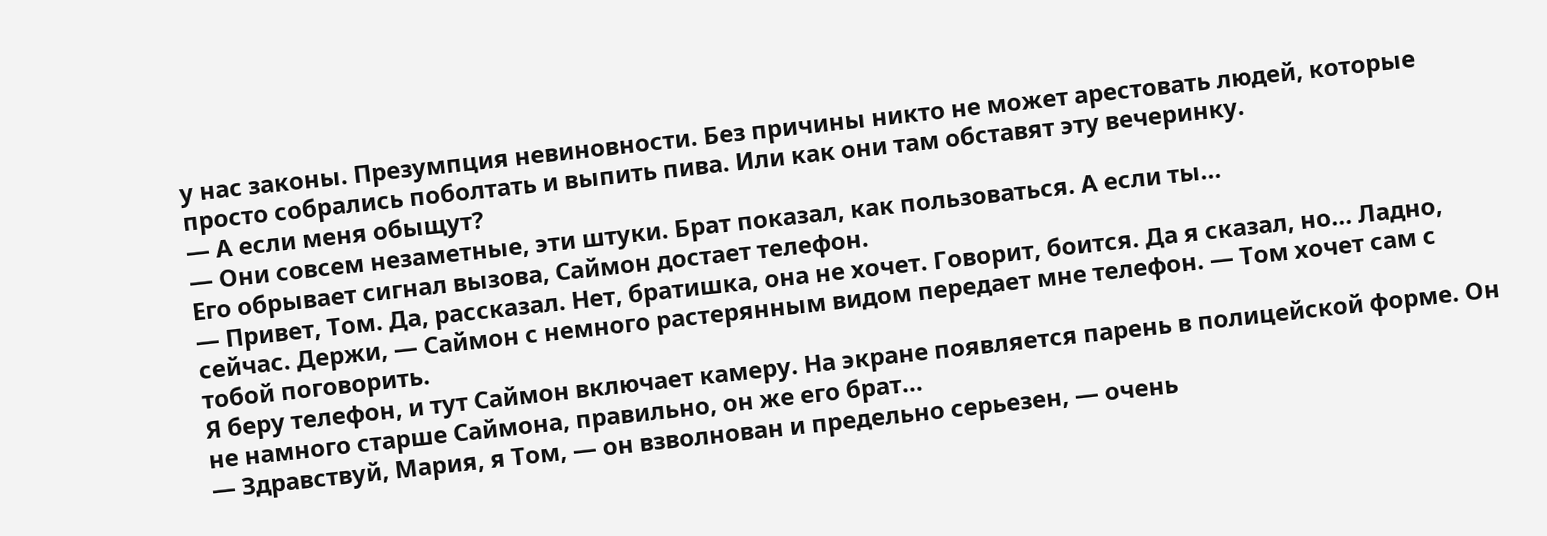у нас законы. Презумпция невиновности. Без причины никто не может арестовать людей, которые просто собрались поболтать и выпить пива. Или как они там обставят эту вечеринку.
— А если меня обыщут?
— Они совсем незаметные, эти штуки. Брат показал, как пользоваться. А если ты...
Его обрывает сигнал вызова, Саймон достает телефон.
— Привет, Том. Да, рассказал. Нет, братишка, она не хочет. Говорит, боится. Да я сказал, но... Ладно, сейчас. Держи, — Саймон с немного растерянным видом передает мне телефон. — Том хочет сам с тобой поговорить.
Я беру телефон, и тут Саймон включает камеру. На экране появляется парень в полицейской форме. Он не намного старше Саймона, правильно, он же его брат...
— Здравствуй, Мария, я Том, — он взволнован и предельно серьезен, — очень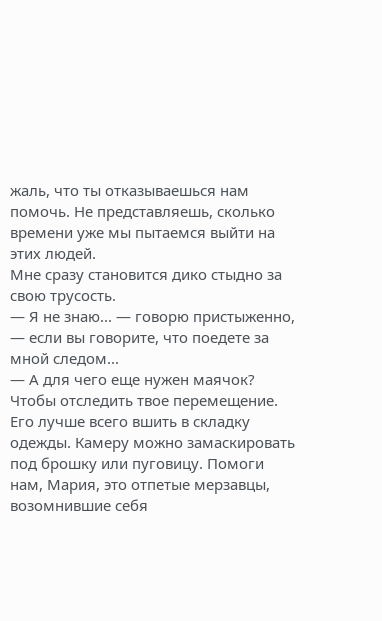жаль, что ты отказываешься нам помочь. Не представляешь, сколько времени уже мы пытаемся выйти на этих людей.
Мне сразу становится дико стыдно за свою трусость.
— Я не знаю... — говорю пристыженно, — если вы говорите, что поедете за мной следом...
— А для чего еще нужен маячок? Чтобы отследить твое перемещение. Его лучше всего вшить в складку одежды. Камеру можно замаскировать под брошку или пуговицу. Помоги нам, Мария, это отпетые мерзавцы, возомнившие себя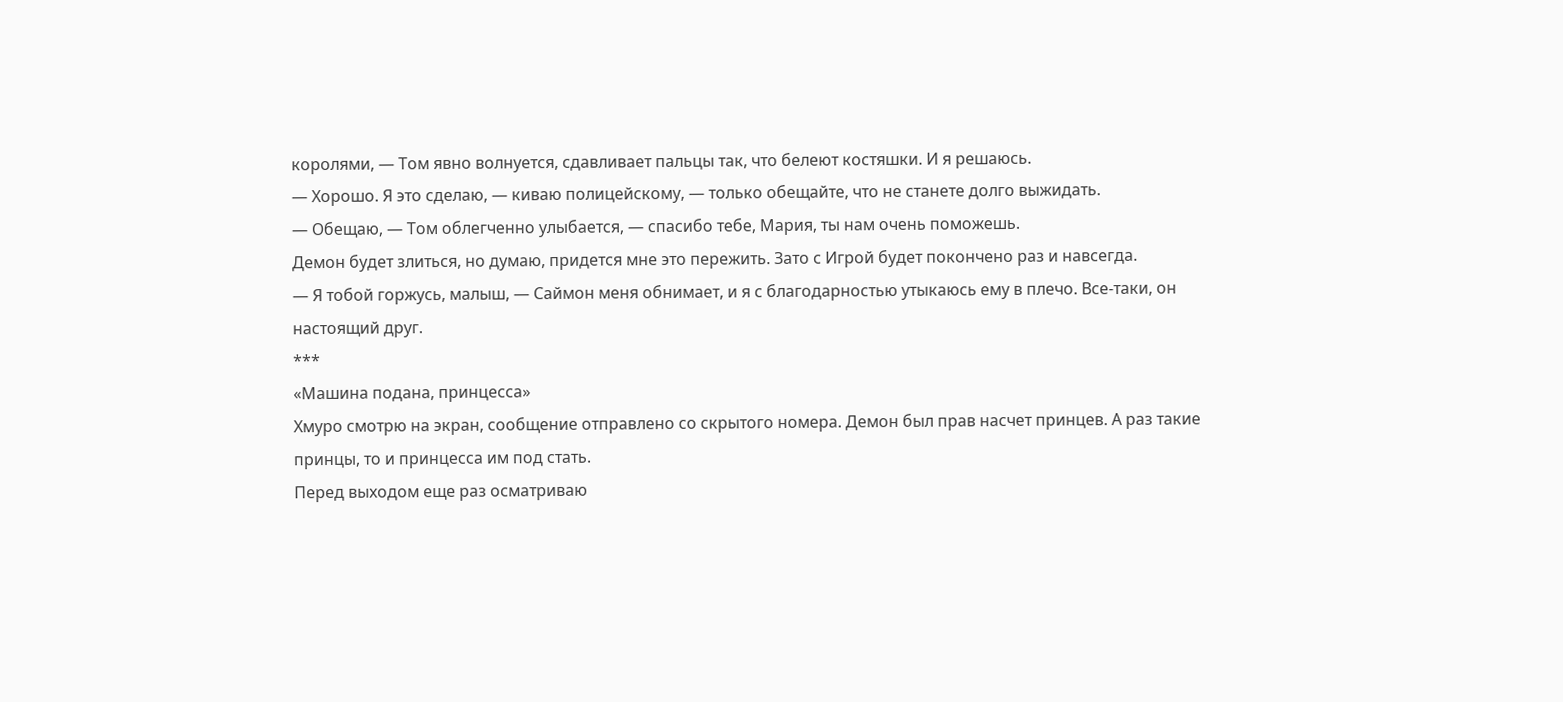королями, — Том явно волнуется, сдавливает пальцы так, что белеют костяшки. И я решаюсь.
— Хорошо. Я это сделаю, — киваю полицейскому, — только обещайте, что не станете долго выжидать.
— Обещаю, — Том облегченно улыбается, — спасибо тебе, Мария, ты нам очень поможешь.
Демон будет злиться, но думаю, придется мне это пережить. Зато с Игрой будет покончено раз и навсегда.
— Я тобой горжусь, малыш, — Саймон меня обнимает, и я с благодарностью утыкаюсь ему в плечо. Все-таки, он настоящий друг.
***
«Машина подана, принцесса»
Хмуро смотрю на экран, сообщение отправлено со скрытого номера. Демон был прав насчет принцев. А раз такие принцы, то и принцесса им под стать.
Перед выходом еще раз осматриваю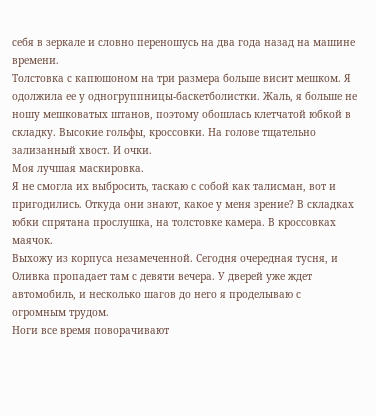себя в зеркале и словно переношусь на два года назад на машине времени.
Толстовка с капюшоном на три размера больше висит мешком. Я одолжила ее у одногруппницы-баскетболистки. Жаль, я больше не ношу мешковатых штанов, поэтому обошлась клетчатой юбкой в складку. Высокие гольфы, кроссовки. На голове тщательно зализанный хвост. И очки.
Моя лучшая маскировка.
Я не смогла их выбросить, таскаю с собой как талисман, вот и пригодились. Откуда они знают, какое у меня зрение? В складках юбки спрятана прослушка, на толстовке камера. В кроссовках маячок.
Выхожу из корпуса незамеченной. Сегодня очередная тусня, и Оливка пропадает там с девяти вечера. У дверей уже ждет автомобиль, и несколько шагов до него я проделываю с огромным трудом.
Ноги все время поворачивают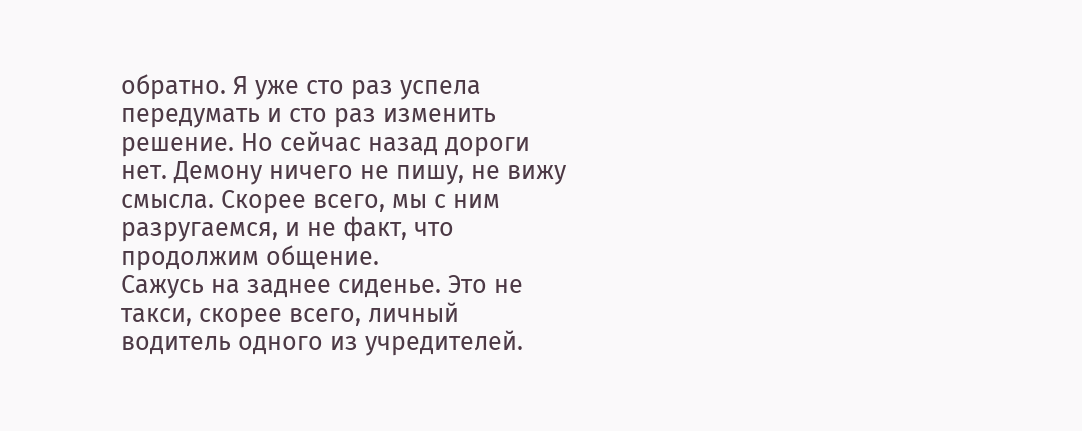обратно. Я уже сто раз успела передумать и сто раз изменить решение. Но сейчас назад дороги нет. Демону ничего не пишу, не вижу смысла. Скорее всего, мы с ним разругаемся, и не факт, что продолжим общение.
Сажусь на заднее сиденье. Это не такси, скорее всего, личный водитель одного из учредителей.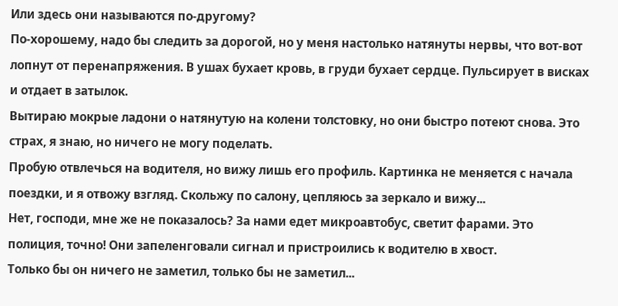Или здесь они называются по-другому?
По-хорошему, надо бы следить за дорогой, но у меня настолько натянуты нервы, что вот-вот лопнут от перенапряжения. В ушах бухает кровь, в груди бухает сердце. Пульсирует в висках и отдает в затылок.
Вытираю мокрые ладони о натянутую на колени толстовку, но они быстро потеют снова. Это страх, я знаю, но ничего не могу поделать.
Пробую отвлечься на водителя, но вижу лишь его профиль. Картинка не меняется с начала поездки, и я отвожу взгляд. Скольжу по салону, цепляюсь за зеркало и вижу...
Нет, господи, мне же не показалось? За нами едет микроавтобус, светит фарами. Это полиция, точно! Они запеленговали сигнал и пристроились к водителю в хвост.
Только бы он ничего не заметил, только бы не заметил...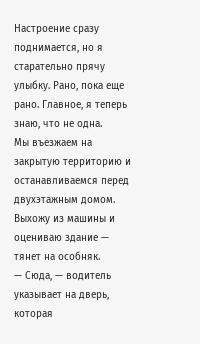Настроение сразу поднимается, но я старательно прячу улыбку. Рано, пока еще рано. Главное, я теперь знаю, что не одна.
Мы въезжаем на закрытую территорию и останавливаемся перед двухэтажным домом. Выхожу из машины и оцениваю здание — тянет на особняк.
— Сюда, — водитель указывает на дверь, которая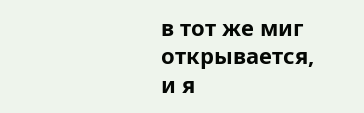в тот же миг открывается, и я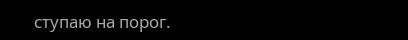ступаю на порог.